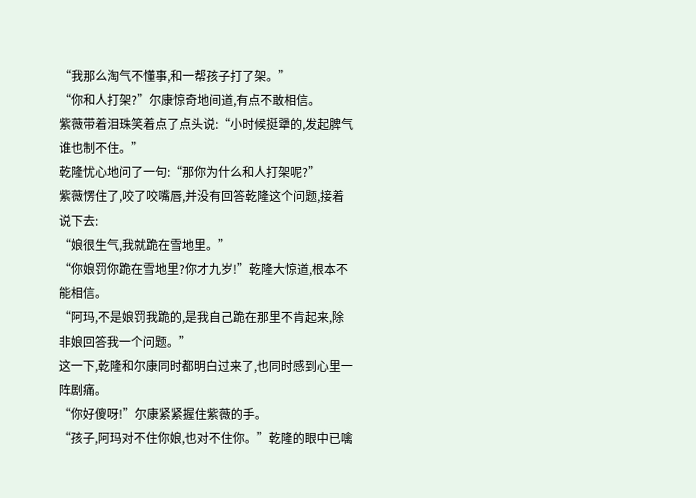“我那么淘气不懂事,和一帮孩子打了架。”
“你和人打架?”尔康惊奇地间道,有点不敢相信。
紫薇带着泪珠笑着点了点头说:“小时候挺犟的,发起脾气谁也制不住。”
乾隆忧心地问了一句:“那你为什么和人打架呢?”
紫薇愣住了,咬了咬嘴唇,并没有回答乾隆这个问题,接着说下去:
“娘很生气,我就跪在雪地里。”
“你娘罚你跪在雪地里?你才九岁!”乾隆大惊道,根本不能相信。
“阿玛,不是娘罚我跪的,是我自己跪在那里不肯起来,除非娘回答我一个问题。”
这一下,乾隆和尔康同时都明白过来了,也同时感到心里一阵剧痛。
“你好傻呀!”尔康紧紧握住紫薇的手。
“孩子,阿玛对不住你娘,也对不住你。”乾隆的眼中已噙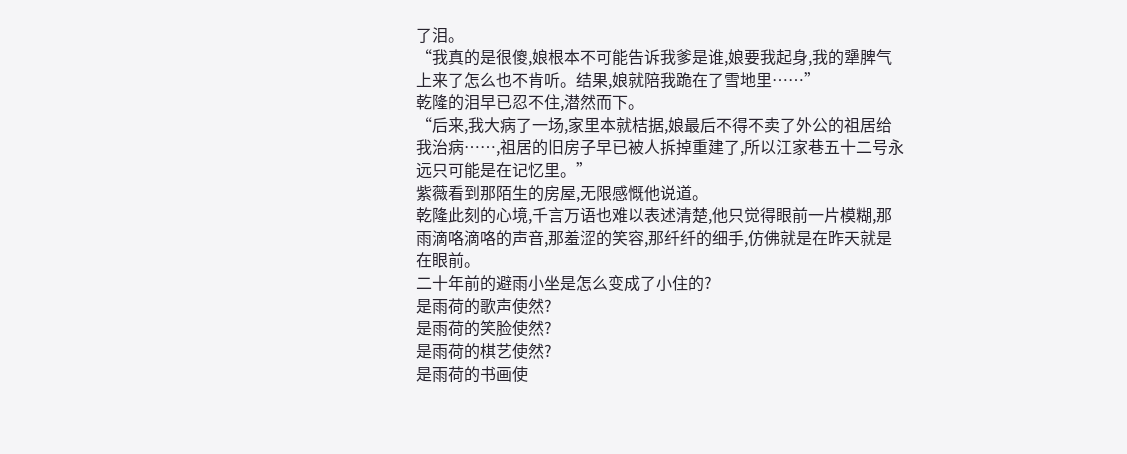了泪。
“我真的是很傻,娘根本不可能告诉我爹是谁,娘要我起身,我的犟脾气上来了怎么也不肯听。结果,娘就陪我跪在了雪地里……”
乾隆的泪早已忍不住,潜然而下。
“后来,我大病了一场,家里本就桔据,娘最后不得不卖了外公的祖居给我治病……,祖居的旧房子早已被人拆掉重建了,所以江家巷五十二号永远只可能是在记忆里。”
紫薇看到那陌生的房屋,无限感慨他说道。
乾隆此刻的心境,千言万语也难以表述清楚,他只觉得眼前一片模糊,那雨滴咯滴咯的声音,那羞涩的笑容,那纤纤的细手,仿佛就是在昨天就是在眼前。
二十年前的避雨小坐是怎么变成了小住的?
是雨荷的歌声使然?
是雨荷的笑脸使然?
是雨荷的棋艺使然?
是雨荷的书画使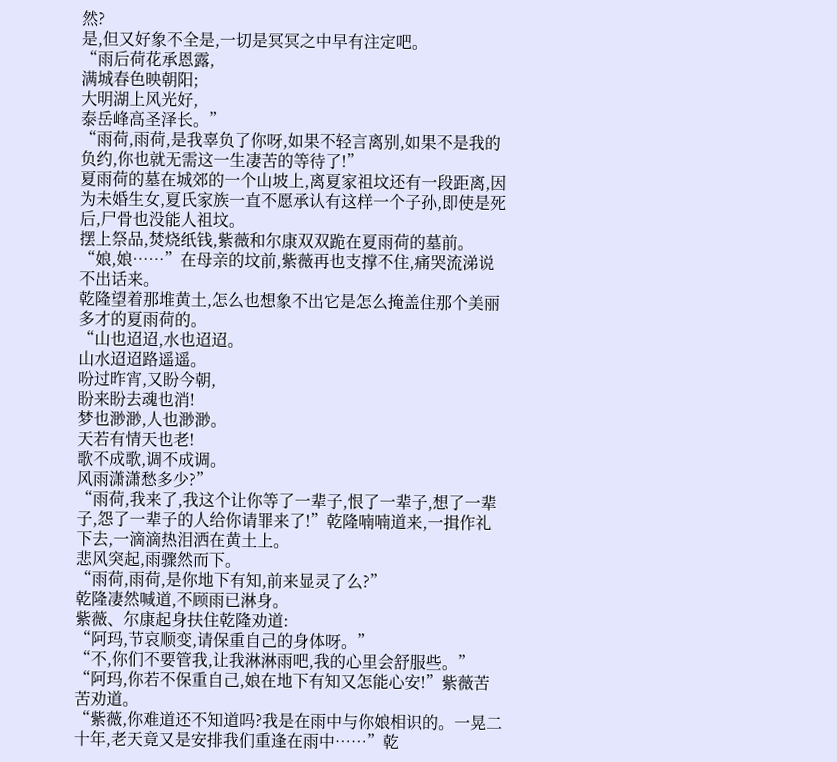然?
是,但又好象不全是,一切是冥冥之中早有注定吧。
“雨后荷花承恩露,
满城春色映朝阳;
大明湖上风光好,
泰岳峰高圣泽长。”
“雨荷,雨荷,是我辜负了你呀,如果不轻言离别,如果不是我的负约,你也就无需这一生凄苦的等待了!”
夏雨荷的墓在城郊的一个山坡上,离夏家祖坟还有一段距离,因为未婚生女,夏氏家族一直不愿承认有这样一个子孙,即使是死后,尸骨也没能人祖坟。
摆上祭品,焚烧纸钱,紫薇和尔康双双跪在夏雨荷的墓前。
“娘,娘……”在母亲的坟前,紫薇再也支撑不住,痛哭流涕说不出话来。
乾隆望着那堆黄土,怎么也想象不出它是怎么掩盖住那个美丽多才的夏雨荷的。
“山也迢迢,水也迢迢。
山水迢迢路遥遥。
吩过昨宵,又盼今朝,
盼来盼去魂也消!
梦也渺渺,人也渺渺。
天若有情天也老!
歌不成歌,调不成调。
风雨潇潇愁多少?”
“雨荷,我来了,我这个让你等了一辈子,恨了一辈子,想了一辈子,怨了一辈子的人给你请罪来了!”乾隆喃喃道来,一揖作礼下去,一滴滴热泪洒在黄土上。
悲风突起,雨骤然而下。
“雨荷,雨荷,是你地下有知,前来显灵了么?”
乾隆凄然喊道,不顾雨已淋身。
紫薇、尔康起身扶住乾隆劝道:
“阿玛,节哀顺变,请保重自己的身体呀。”
“不,你们不要管我,让我淋淋雨吧,我的心里会舒服些。”
“阿玛,你若不保重自己,娘在地下有知又怎能心安!”紫薇苦苦劝道。
“紫薇,你难道还不知道吗?我是在雨中与你娘相识的。一晃二十年,老天竟又是安排我们重逢在雨中……”乾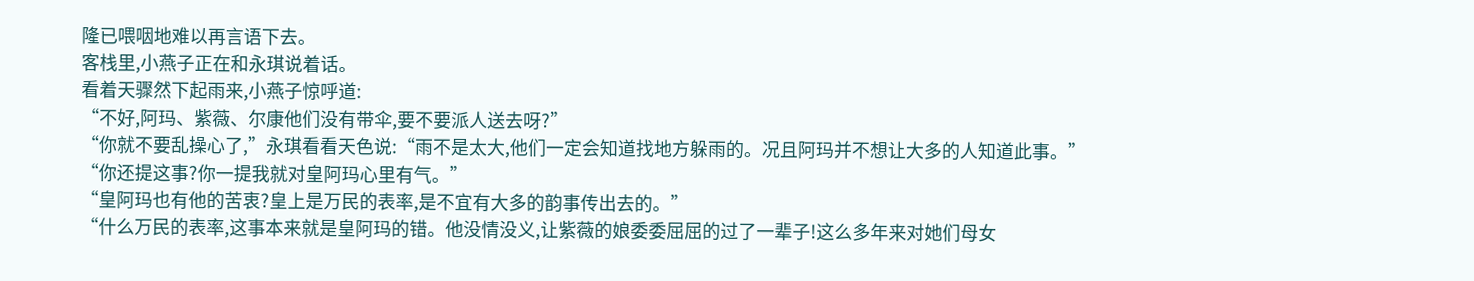隆已喂咽地难以再言语下去。
客栈里,小燕子正在和永琪说着话。
看着天骤然下起雨来,小燕子惊呼道:
“不好,阿玛、紫薇、尔康他们没有带伞,要不要派人送去呀?”
“你就不要乱操心了,”永琪看看天色说:“雨不是太大,他们一定会知道找地方躲雨的。况且阿玛并不想让大多的人知道此事。”
“你还提这事?你一提我就对皇阿玛心里有气。”
“皇阿玛也有他的苦衷?皇上是万民的表率,是不宜有大多的韵事传出去的。”
“什么万民的表率,这事本来就是皇阿玛的错。他没情没义,让紫薇的娘委委屈屈的过了一辈子!这么多年来对她们母女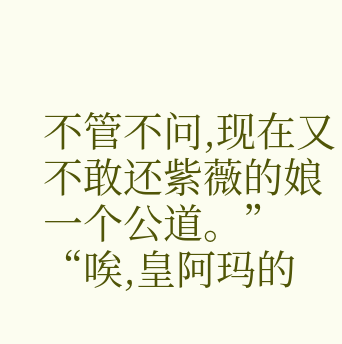不管不问,现在又不敢还紫薇的娘一个公道。”
“唉,皇阿玛的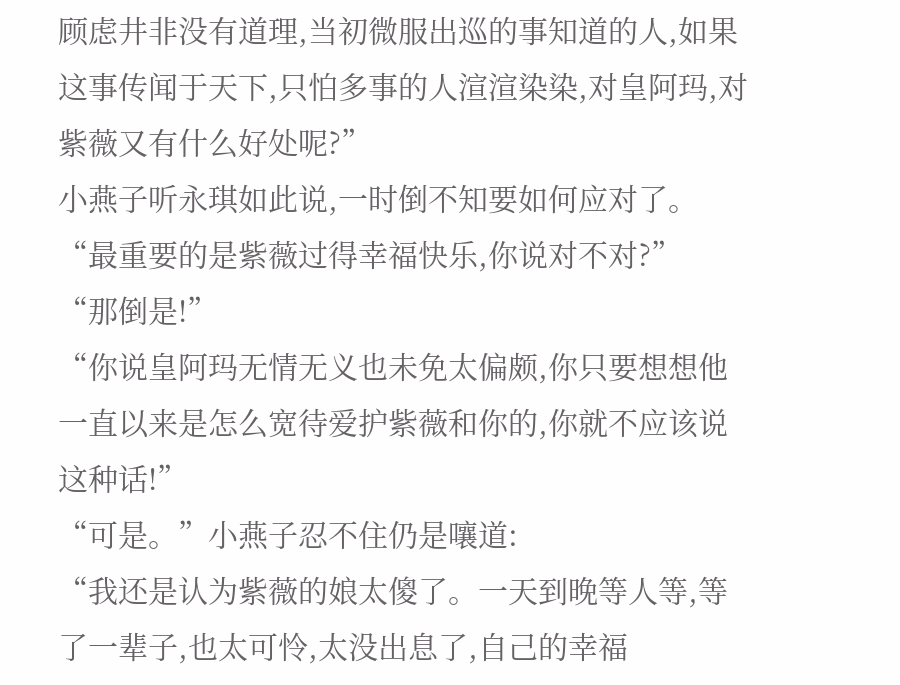顾虑井非没有道理,当初微服出巡的事知道的人,如果这事传闻于天下,只怕多事的人渲渲染染,对皇阿玛,对紫薇又有什么好处呢?”
小燕子听永琪如此说,一时倒不知要如何应对了。
“最重要的是紫薇过得幸福快乐,你说对不对?”
“那倒是!”
“你说皇阿玛无情无义也未免太偏颇,你只要想想他一直以来是怎么宽待爱护紫薇和你的,你就不应该说这种话!”
“可是。”小燕子忍不住仍是嚷道:
“我还是认为紫薇的娘太傻了。一天到晚等人等,等了一辈子,也太可怜,太没出息了,自己的幸福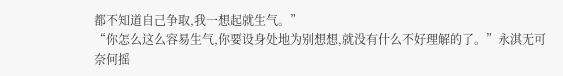都不知道自己争取,我一想起就生气。”
“你怎么这么容易生气,你要设身处地为别想想,就没有什么不好理解的了。”永淇无可奈何摇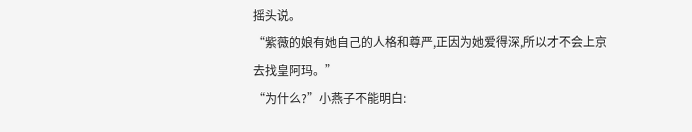摇头说。
“紫薇的娘有她自己的人格和尊严,正因为她爱得深,所以才不会上京去找皇阿玛。”
“为什么?”小燕子不能明白: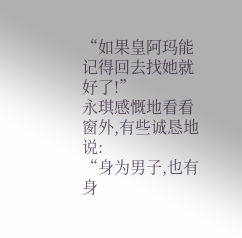“如果皇阿玛能记得回去找她就好了!”
永琪感慨地看看窗外,有些诚恳地说:
“身为男子,也有身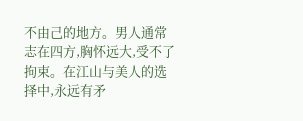不由己的地方。男人通常志在四方,胸怀远大,受不了拘束。在江山与美人的选择中,永远有矛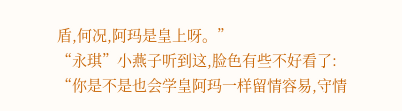盾,何况,阿玛是皇上呀。”
“永琪”小燕子听到这,脸色有些不好看了:
“你是不是也会学皇阿玛一样留情容易,守情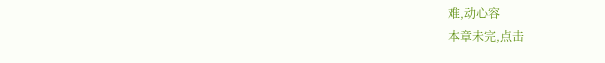难,动心容
本章未完,点击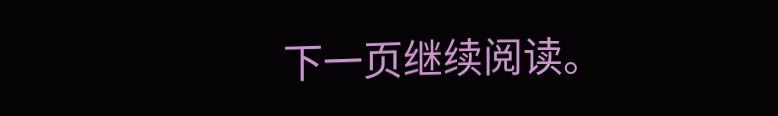下一页继续阅读。